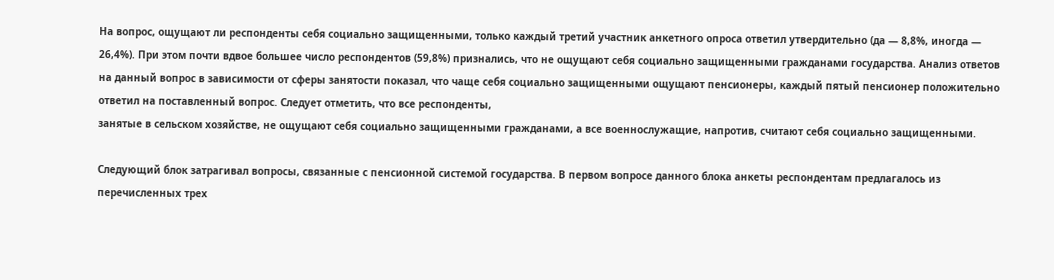На вопрос, ощущают ли респонденты себя социально защищенными, только каждый третий участник анкетного опроса ответил утвердительно (да — 8,8%, иногда — 26,4%). При этом почти вдвое большее число респондентов (59,8%) признались, что не ощущают себя социально защищенными гражданами государства. Анализ ответов на данный вопрос в зависимости от сферы занятости показал, что чаще себя социально защищенными ощущают пенсионеры, каждый пятый пенсионер положительно ответил на поставленный вопрос. Следует отметить, что все респонденты,
занятые в сельском хозяйстве, не ощущают себя социально защищенными гражданами, а все военнослужащие, напротив, считают себя социально защищенными.

Следующий блок затрагивал вопросы, связанные с пенсионной системой государства. В первом вопросе данного блока анкеты респондентам предлагалось из перечисленных трех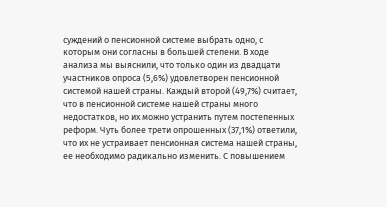суждений о пенсионной системе выбрать одно, с которым они согласны в большей степени. В ходе анализа мы выяснили, что только один из двадцати участников опроса (5,6%) удовлетворен пенсионной системой нашей страны. Каждый второй (49,7%) считает, что в пенсионной системе нашей страны много недостатков, но их можно устранить путем постепенных реформ. Чуть более трети опрошенных (37,1%) ответили, что их не устраивает пенсионная система нашей страны, ее необходимо радикально изменить. С повышением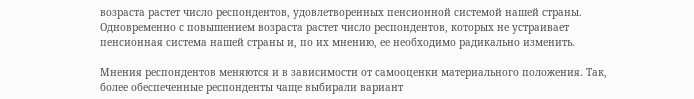возраста растет число респондентов, удовлетворенных пенсионной системой нашей страны. Одновременно с повышением возраста растет число респондентов, которых не устраивает пенсионная система нашей страны и, по их мнению, ее необходимо радикально изменить.

Мнения респондентов меняются и в зависимости от самооценки материального положения. Так, более обеспеченные респонденты чаще выбирали вариант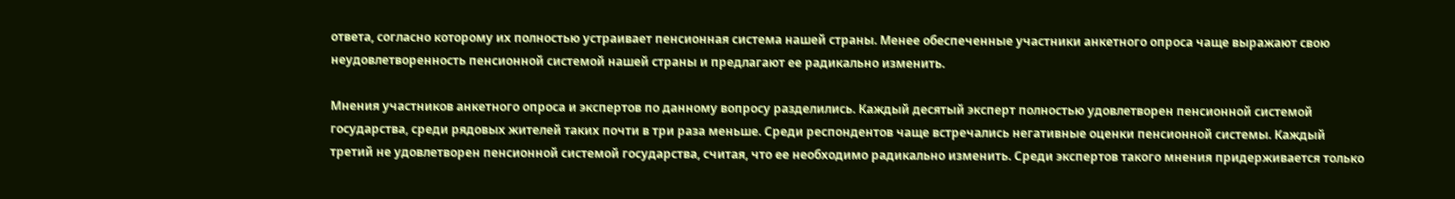ответа, согласно которому их полностью устраивает пенсионная система нашей страны. Менее обеспеченные участники анкетного опроса чаще выражают свою неудовлетворенность пенсионной системой нашей страны и предлагают ее радикально изменить.

Мнения участников анкетного опроса и экспертов по данному вопросу разделились. Каждый десятый эксперт полностью удовлетворен пенсионной системой государства, среди рядовых жителей таких почти в три раза меньше. Среди респондентов чаще встречались негативные оценки пенсионной системы. Каждый третий не удовлетворен пенсионной системой государства, считая, что ее необходимо радикально изменить. Среди экспертов такого мнения придерживается только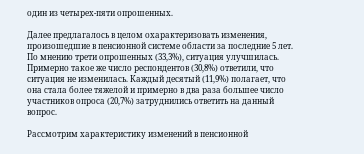один из четырех-пяти опрошенных.

Далее предлагалось в целом охарактеризовать изменения, произошедшие в пенсионной системе области за последние 5 лет. По мнению трети опрошенных (33,3%), ситуация улучшилась. Примерно такое же число респондентов (30,8%) ответили, что ситуация не изменилась. Каждый десятый (11,9%) полагает, что она стала более тяжелой и примерно в два раза большее число участников опроса (20,7%) затруднились ответить на данный вопрос.

Рассмотрим характеристику изменений в пенсионной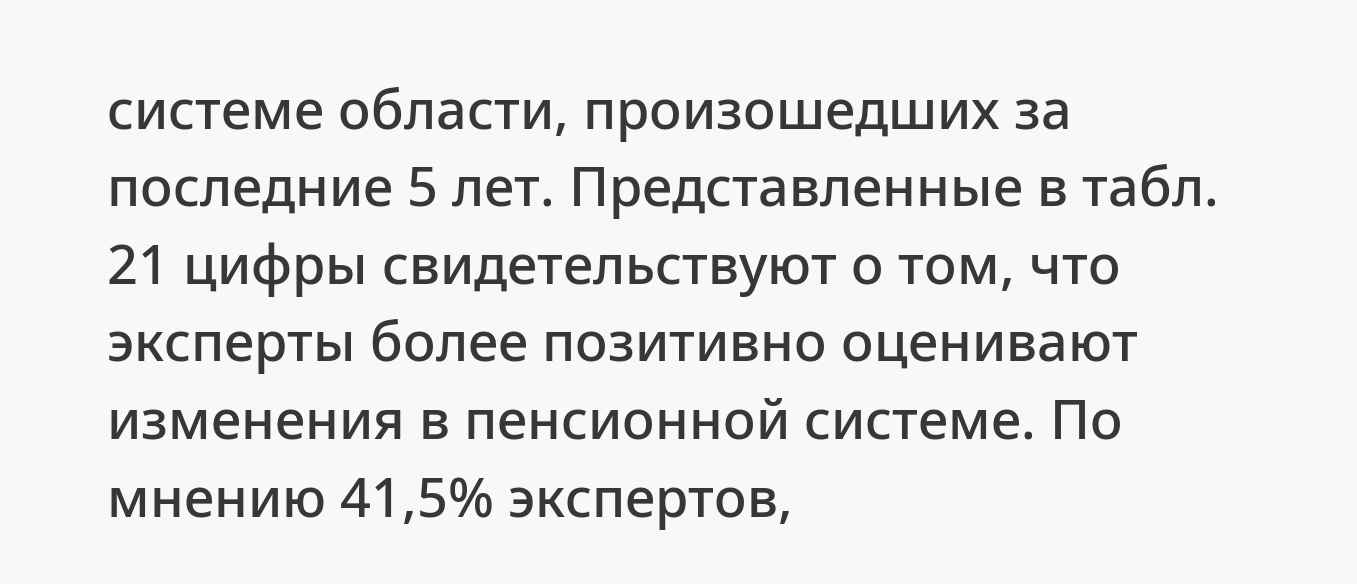системе области, произошедших за последние 5 лет. Представленные в табл. 21 цифры свидетельствуют о том, что эксперты более позитивно оценивают изменения в пенсионной системе. По мнению 41,5% экспертов,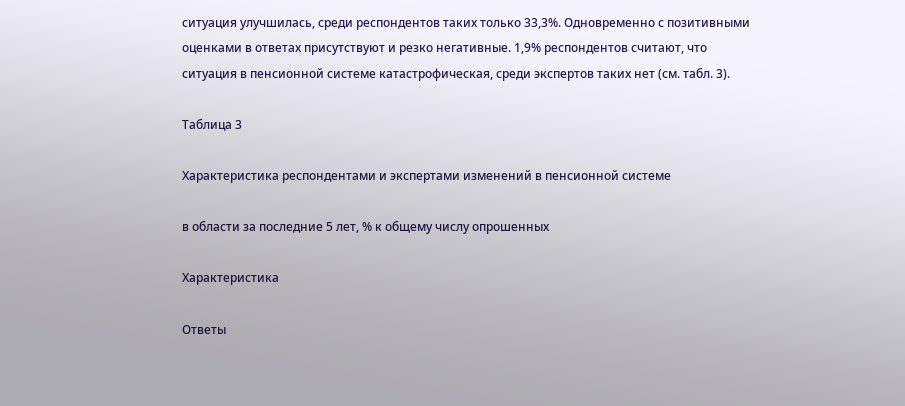ситуация улучшилась, среди респондентов таких только 33,3%. Одновременно с позитивными оценками в ответах присутствуют и резко негативные. 1,9% респондентов считают, что ситуация в пенсионной системе катастрофическая, среди экспертов таких нет (см. табл. 3).

Таблица 3

Характеристика респондентами и экспертами изменений в пенсионной системе

в области за последние 5 лет, % к общему числу опрошенных

Характеристика

Ответы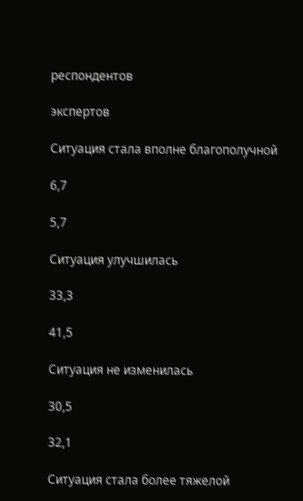респондентов

экспертов

Ситуация стала вполне благополучной

6,7

5,7

Ситуация улучшилась

33,3

41,5

Ситуация не изменилась

30,5

32,1

Ситуация стала более тяжелой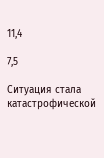11,4

7,5

Ситуация стала катастрофической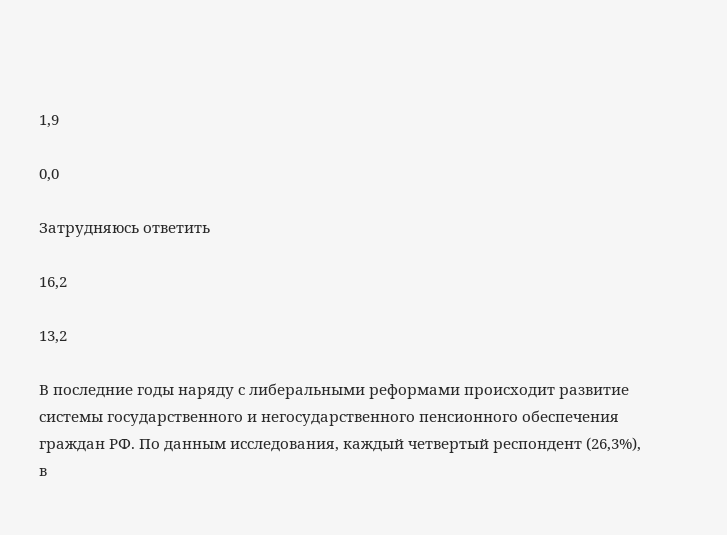1,9

0,0

Затрудняюсь ответить

16,2

13,2

В последние годы наряду с либеральными реформами происходит развитие системы государственного и негосударственного пенсионного обеспечения граждан РФ. По данным исследования, каждый четвертый респондент (26,3%), в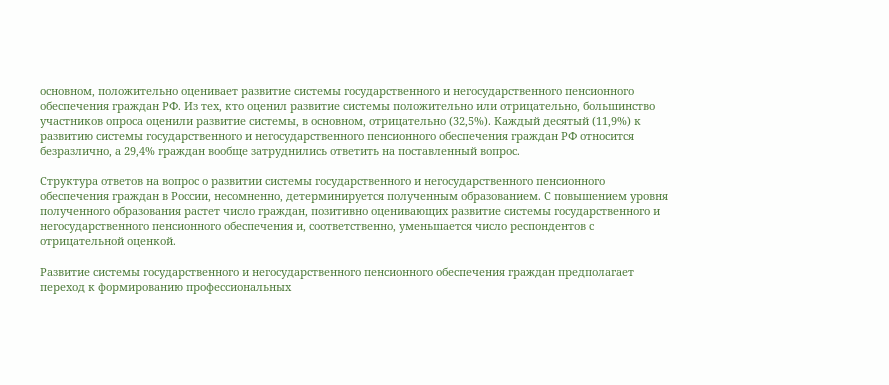основном, положительно оценивает развитие системы государственного и негосударственного пенсионного обеспечения граждан РФ. Из тех, кто оценил развитие системы положительно или отрицательно, большинство участников опроса оценили развитие системы, в основном, отрицательно (32,5%). Каждый десятый (11,9%) к развитию системы государственного и негосударственного пенсионного обеспечения граждан РФ относится безразлично, а 29,4% граждан вообще затруднились ответить на поставленный вопрос.

Структура ответов на вопрос о развитии системы государственного и негосударственного пенсионного обеспечения граждан в России, несомненно, детерминируется полученным образованием. С повышением уровня полученного образования растет число граждан, позитивно оценивающих развитие системы государственного и негосударственного пенсионного обеспечения и, соответственно, уменьшается число респондентов с отрицательной оценкой.

Развитие системы государственного и негосударственного пенсионного обеспечения граждан предполагает переход к формированию профессиональных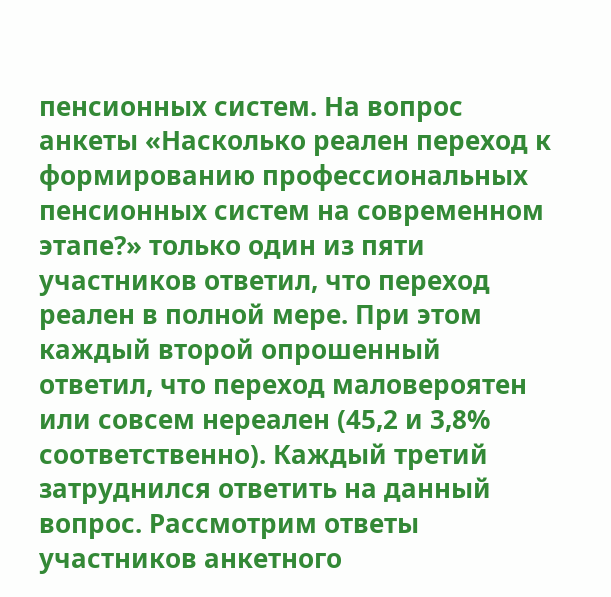пенсионных систем. На вопрос анкеты «Насколько реален переход к формированию профессиональных пенсионных систем на современном этапе?» только один из пяти участников ответил, что переход реален в полной мере. При этом каждый второй опрошенный ответил, что переход маловероятен или совсем нереален (45,2 и 3,8% соответственно). Каждый третий затруднился ответить на данный вопрос. Рассмотрим ответы участников анкетного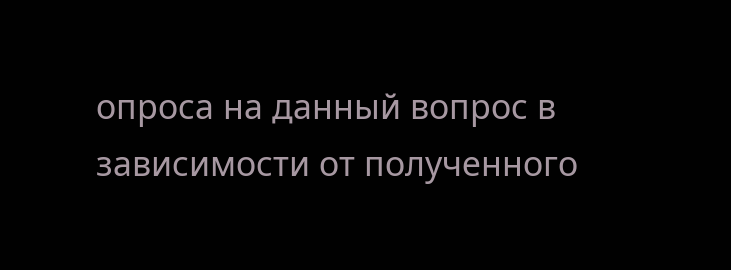опроса на данный вопрос в зависимости от полученного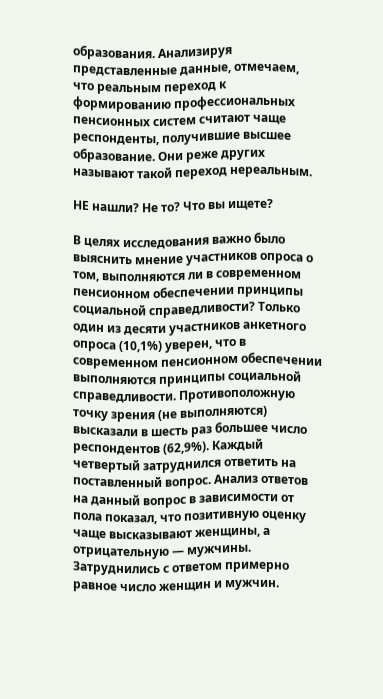образования. Анализируя представленные данные, отмечаем, что реальным переход к формированию профессиональных пенсионных систем считают чаще респонденты, получившие высшее образование. Они реже других называют такой переход нереальным.

НЕ нашли? Не то? Что вы ищете?

В целях исследования важно было выяснить мнение участников опроса о том, выполняются ли в современном пенсионном обеспечении принципы социальной справедливости? Только один из десяти участников анкетного опроса (10,1%) уверен, что в современном пенсионном обеспечении выполняются принципы социальной справедливости. Противоположную точку зрения (не выполняются) высказали в шесть раз большее число респондентов (62,9%). Каждый четвертый затруднился ответить на поставленный вопрос. Анализ ответов на данный вопрос в зависимости от пола показал, что позитивную оценку чаще высказывают женщины, а отрицательную — мужчины. Затруднились с ответом примерно равное число женщин и мужчин.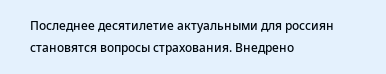Последнее десятилетие актуальными для россиян становятся вопросы страхования. Внедрено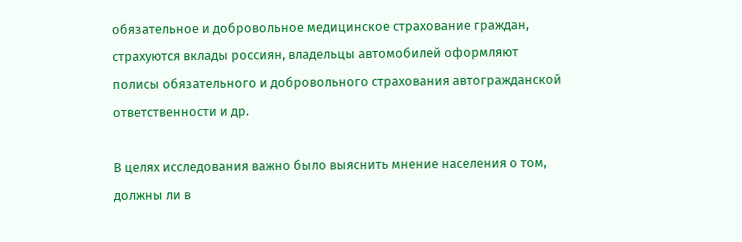обязательное и добровольное медицинское страхование граждан, страхуются вклады россиян, владельцы автомобилей оформляют полисы обязательного и добровольного страхования автогражданской ответственности и др.

В целях исследования важно было выяснить мнение населения о том, должны ли в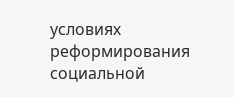условиях реформирования социальной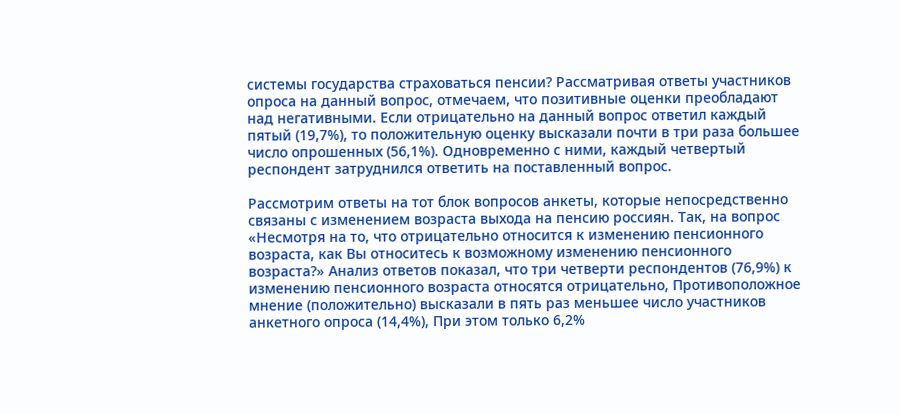системы государства страховаться пенсии? Рассматривая ответы участников опроса на данный вопрос, отмечаем, что позитивные оценки преобладают над негативными. Если отрицательно на данный вопрос ответил каждый пятый (19,7%), то положительную оценку высказали почти в три раза большее число опрошенных (56,1%). Одновременно с ними, каждый четвертый респондент затруднился ответить на поставленный вопрос.

Рассмотрим ответы на тот блок вопросов анкеты, которые непосредственно связаны с изменением возраста выхода на пенсию россиян. Так, на вопрос «Несмотря на то, что отрицательно относится к изменению пенсионного возраста, как Вы относитесь к возможному изменению пенсионного возраста?» Анализ ответов показал, что три четверти респондентов (76,9%) к изменению пенсионного возраста относятся отрицательно, Противоположное мнение (положительно) высказали в пять раз меньшее число участников анкетного опроса (14,4%), При этом только 6,2%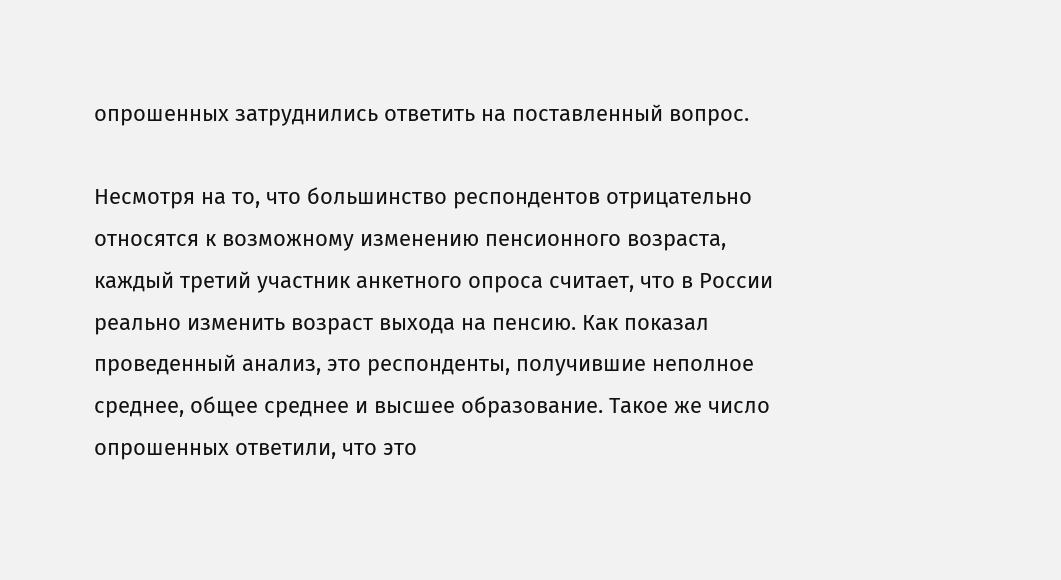опрошенных затруднились ответить на поставленный вопрос.

Несмотря на то, что большинство респондентов отрицательно относятся к возможному изменению пенсионного возраста, каждый третий участник анкетного опроса считает, что в России реально изменить возраст выхода на пенсию. Как показал проведенный анализ, это респонденты, получившие неполное среднее, общее среднее и высшее образование. Такое же число опрошенных ответили, что это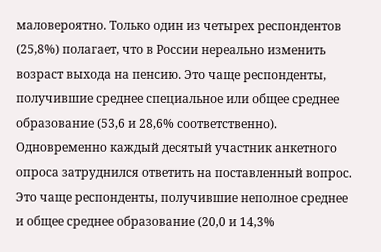маловероятно. Только один из четырех респондентов (25,8%) полагает, что в России нереально изменить возраст выхода на пенсию. Это чаще респонденты, получившие среднее специальное или общее среднее образование (53,6 и 28,6% соответственно). Одновременно каждый десятый участник анкетного опроса затруднился ответить на поставленный вопрос. Это чаще респонденты, получившие неполное среднее и общее среднее образование (20,0 и 14,3%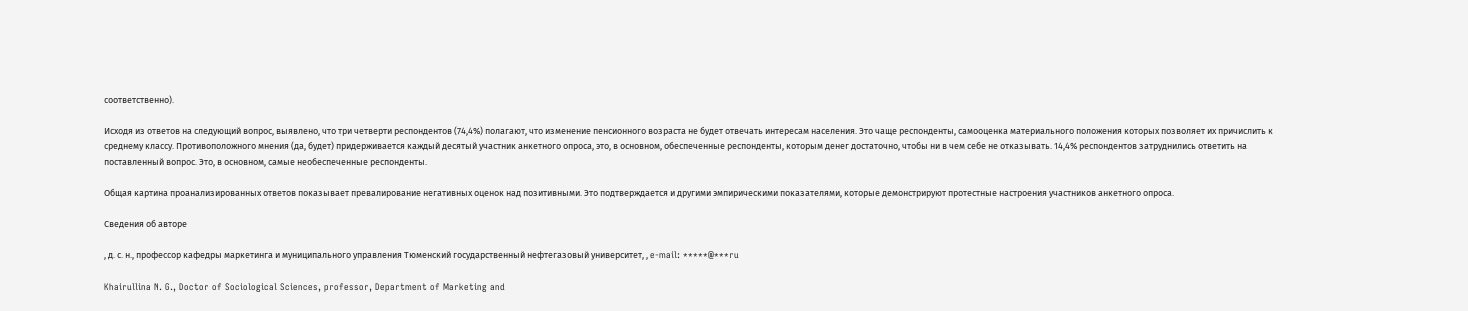соответственно).

Исходя из ответов на следующий вопрос, выявлено, что три четверти респондентов (74,4%) полагают, что изменение пенсионного возраста не будет отвечать интересам населения. Это чаще респонденты, самооценка материального положения которых позволяет их причислить к среднему классу. Противоположного мнения (да, будет) придерживается каждый десятый участник анкетного опроса, это, в основном, обеспеченные респонденты, которым денег достаточно, чтобы ни в чем себе не отказывать. 14,4% респондентов затруднились ответить на поставленный вопрос. Это, в основном, самые необеспеченные респонденты.

Общая картина проанализированных ответов показывает превалирование негативных оценок над позитивными. Это подтверждается и другими эмпирическими показателями, которые демонстрируют протестные настроения участников анкетного опроса.

Сведения об авторе

, д. с. н., профессор кафедры маркетинга и муниципального управления Тюменский государственный нефтегазовый университет, , e-mail: *****@***ru

Khairullina N. G., Doctor of Sociological Sciences, professor, Department of Marketing and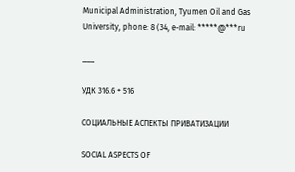Municipal Administration, Tyumen Oil and Gas University, phone: 8 (34, e-mail: *****@***ru

___

УДК 316.6 + 516

СОЦИАЛЬНЫЕ АСПЕКТЫ ПРИВАТИЗАЦИИ

SOCIAL ASPECTS OF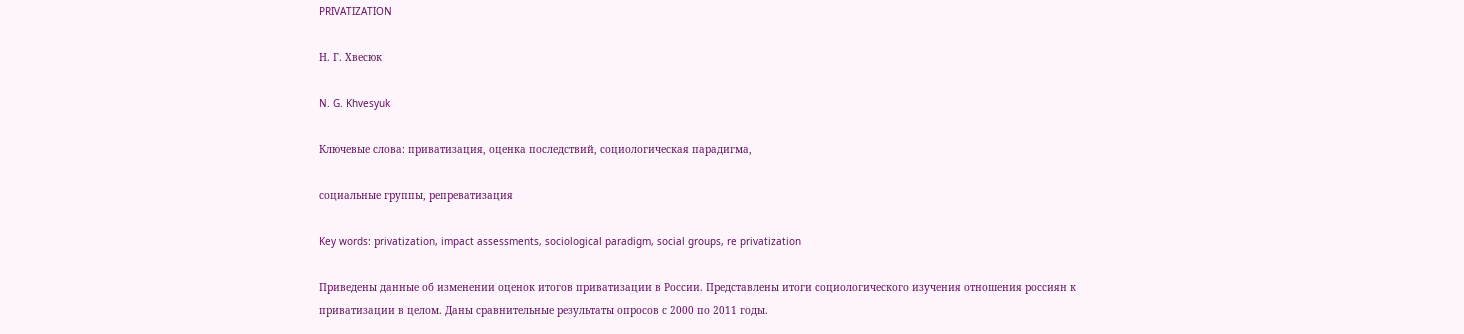PRIVATIZATION

Н. Г. Хвесюк

N. G. Khvesyuk

Ключевые слова: приватизация, оценка последствий, социологическая парадигма,

социальные группы, репреватизация

Key words: рrivatization, impact assessments, sociological paradigm, social groups, re privatization

Приведены данные об изменении оценок итогов приватизации в России. Представлены итоги социологического изучения отношения россиян к приватизации в целом. Даны сравнительные результаты опросов с 2000 по 2011 годы.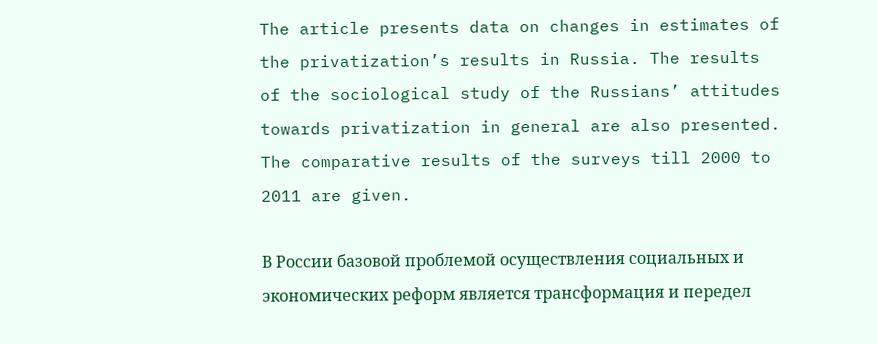The article presents data on changes in estimates of the privatization’s results in Russia. The results of the sociological study of the Russians’ attitudes towards privatization in general are also presented. The comparative results of the surveys till 2000 to 2011 are given.

В России базовой проблемой осуществления социальных и экономических реформ является трансформация и передел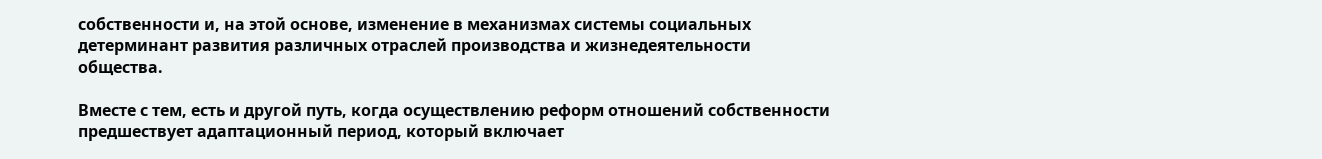собственности и, на этой основе, изменение в механизмах системы социальных детерминант развития различных отраслей производства и жизнедеятельности общества.

Вместе с тем, есть и другой путь, когда осуществлению реформ отношений собственности предшествует адаптационный период, который включает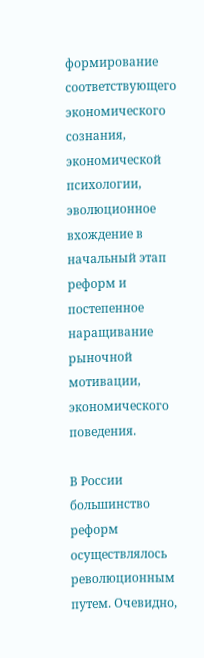формирование соответствующего экономического сознания, экономической психологии, эволюционное вхождение в начальный этап реформ и постепенное наращивание рыночной мотивации, экономического поведения.

В России большинство реформ осуществлялось революционным путем. Очевидно,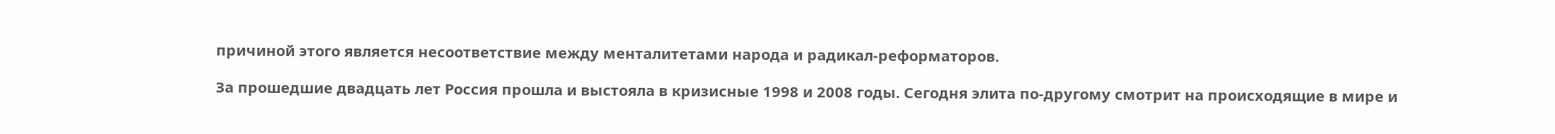причиной этого является несоответствие между менталитетами народа и радикал-реформаторов.

За прошедшие двадцать лет Россия прошла и выстояла в кризисные 1998 и 2008 годы. Сегодня элита по-другому смотрит на происходящие в мире и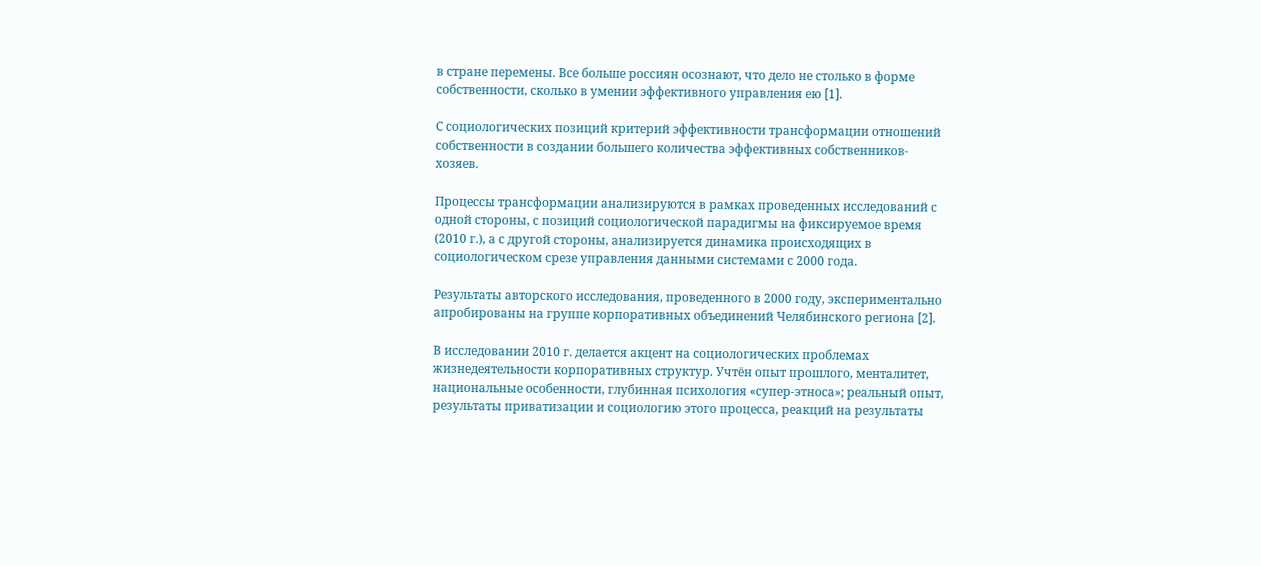в стране перемены. Все больше россиян осознают, что дело не столько в форме собственности, сколько в умении эффективного управления ею [1].

С социологических позиций критерий эффективности трансформации отношений собственности в создании большего количества эффективных собственников-хозяев.

Процессы трансформации анализируются в рамках проведенных исследований с одной стороны, с позиций социологической парадигмы на фиксируемое время (2010 г.), а с другой стороны, анализируется динамика происходящих в социологическом срезе управления данными системами с 2000 года.

Результаты авторского исследования, проведенного в 2000 году, экспериментально апробированы на группе корпоративных объединений Челябинского региона [2].

В исследовании 2010 г. делается акцент на социологических проблемах жизнедеятельности корпоративных структур. Учтён опыт прошлого, менталитет, национальные особенности, глубинная психология «супер-этноса»; реальный опыт, результаты приватизации и социологию этого процесса, реакций на результаты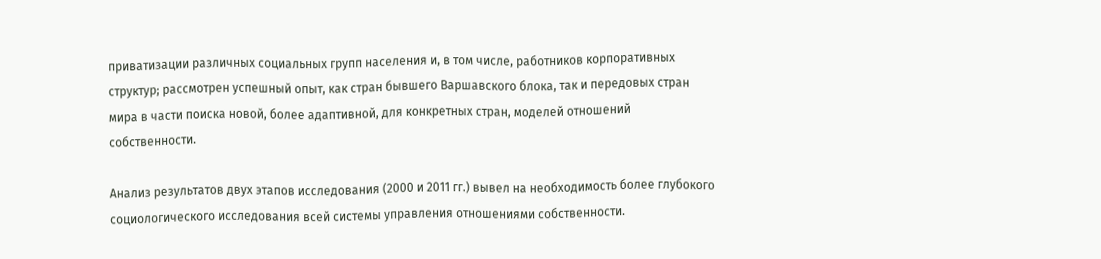приватизации различных социальных групп населения и, в том числе, работников корпоративных структур; рассмотрен успешный опыт, как стран бывшего Варшавского блока, так и передовых стран мира в части поиска новой, более адаптивной, для конкретных стран, моделей отношений собственности.

Анализ результатов двух этапов исследования (2000 и 2011 гг.) вывел на необходимость более глубокого социологического исследования всей системы управления отношениями собственности.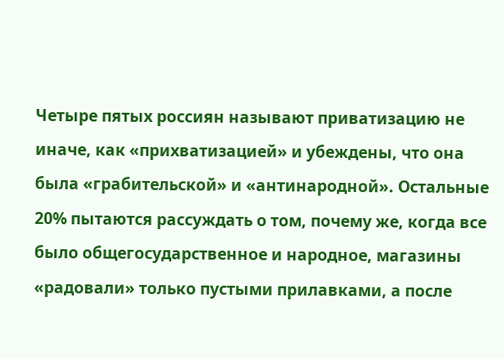Четыре пятых россиян называют приватизацию не иначе, как «прихватизацией» и убеждены, что она была «грабительской» и «антинародной». Остальные 20% пытаются рассуждать о том, почему же, когда все было общегосударственное и народное, магазины «радовали» только пустыми прилавками, а после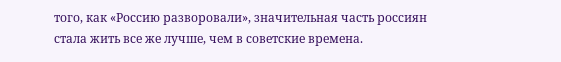того, как «Россию разворовали», значительная часть россиян стала жить все же лучше, чем в советские времена.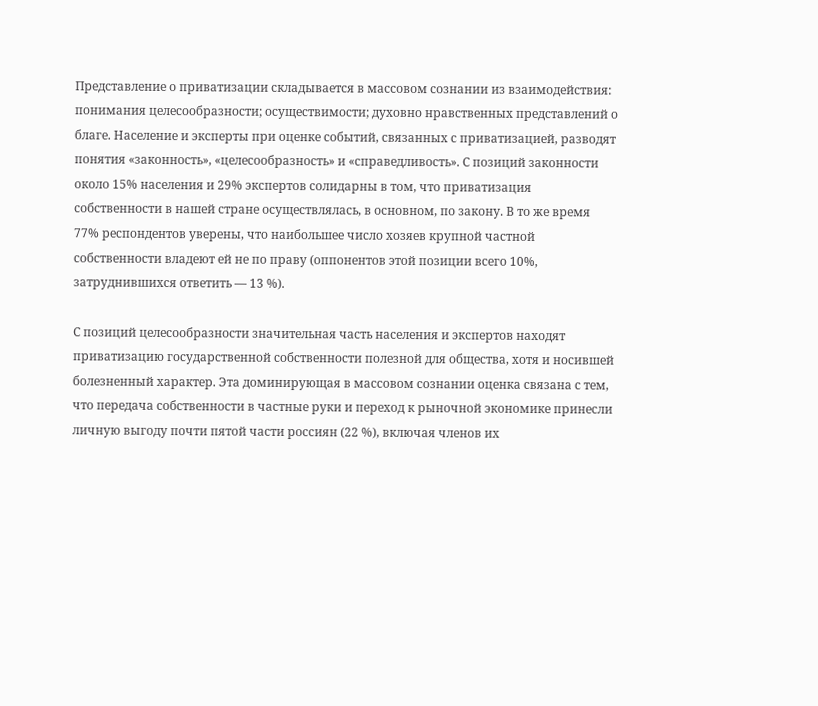Представление о приватизации складывается в массовом сознании из взаимодействия: понимания целесообразности; осуществимости; духовно нравственных представлений о благе. Население и эксперты при оценке событий, связанных с приватизацией, разводят понятия «законность», «целесообразность» и «справедливость». С позиций законности около 15% населения и 29% экспертов солидарны в том, что приватизация собственности в нашей стране осуществлялась, в основном, по закону. В то же время 77% респондентов уверены, что наибольшее число хозяев крупной частной собственности владеют ей не по праву (оппонентов этой позиции всего 10%, затруднившихся ответить — 13 %).

С позиций целесообразности значительная часть населения и экспертов находят приватизацию государственной собственности полезной для общества, хотя и носившей болезненный характер. Эта доминирующая в массовом сознании оценка связана с тем, что передача собственности в частные руки и переход к рыночной экономике принесли личную выгоду почти пятой части россиян (22 %), включая членов их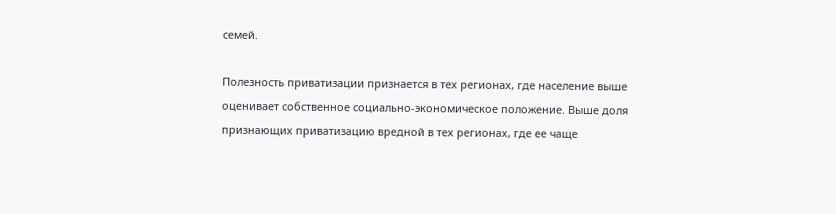семей.

Полезность приватизации признается в тех регионах, где население выше оценивает собственное социально-экономическое положение. Выше доля признающих приватизацию вредной в тех регионах, где ее чаще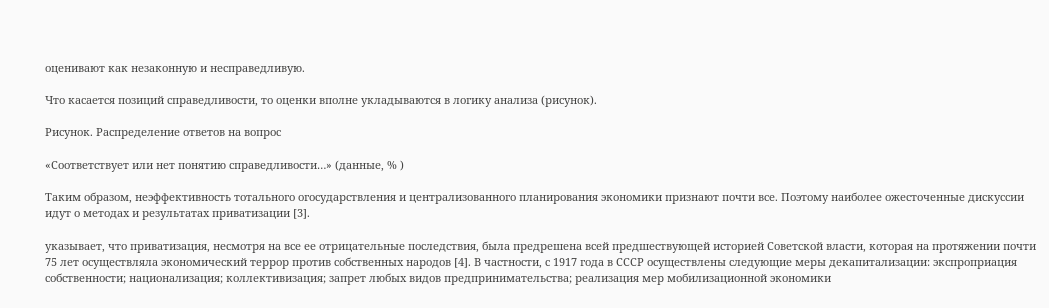оценивают как незаконную и несправедливую.

Что касается позиций справедливости, то оценки вполне укладываются в логику анализа (рисунок).

Рисунок. Распределение ответов на вопрос

«Соответствует или нет понятию справедливости…» (данные, % )

Таким образом, неэффективность тотального огосударствления и централизованного планирования экономики признают почти все. Поэтому наиболее ожесточенные дискуссии идут о методах и результатах приватизации [3].

указывает, что приватизация, несмотря на все ее отрицательные последствия, была предрешена всей предшествующей историей Советской власти, которая на протяжении почти 75 лет осуществляла экономический террор против собственных народов [4]. В частности, с 1917 года в СССР осуществлены следующие меры декапитализации: экспроприация собственности; национализация; коллективизация; запрет любых видов предпринимательства; реализация мер мобилизационной экономики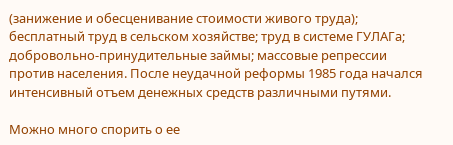(занижение и обесценивание стоимости живого труда); бесплатный труд в сельском хозяйстве; труд в системе ГУЛАГа; добровольно-принудительные займы; массовые репрессии против населения. После неудачной реформы 1985 года начался интенсивный отъем денежных средств различными путями.

Можно много спорить о ее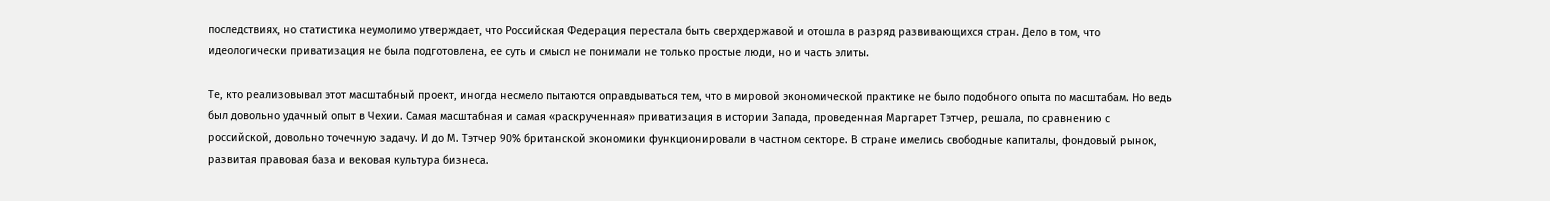последствиях, но статистика неумолимо утверждает, что Российская Федерация перестала быть сверхдержавой и отошла в разряд развивающихся стран. Дело в том, что идеологически приватизация не была подготовлена, ее суть и смысл не понимали не только простые люди, но и часть элиты.

Те, кто реализовывал этот масштабный проект, иногда несмело пытаются оправдываться тем, что в мировой экономической практике не было подобного опыта по масштабам. Но ведь был довольно удачный опыт в Чехии. Самая масштабная и самая «раскрученная» приватизация в истории Запада, проведенная Маргарет Тэтчер, решала, по сравнению с российской, довольно точечную задачу. И до М. Тэтчер 90% британской экономики функционировали в частном секторе. В стране имелись свободные капиталы, фондовый рынок, развитая правовая база и вековая культура бизнеса.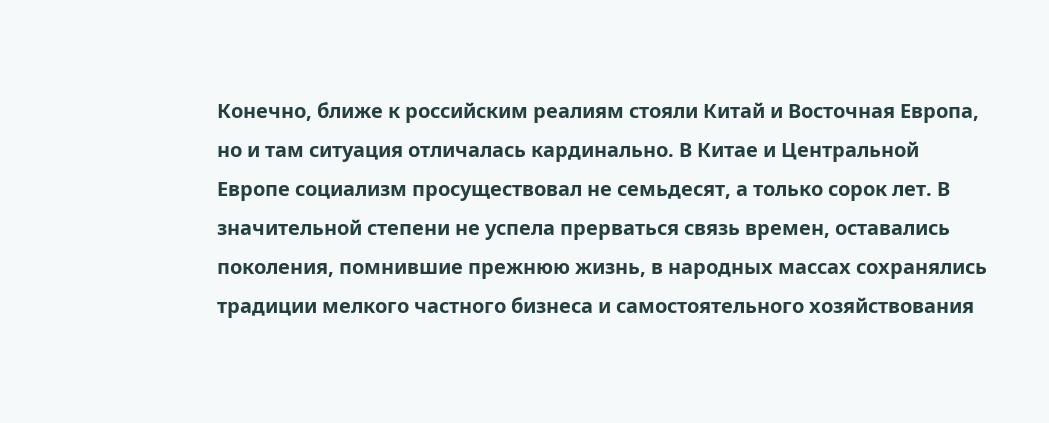Конечно, ближе к российским реалиям стояли Китай и Восточная Европа, но и там ситуация отличалась кардинально. В Китае и Центральной Европе социализм просуществовал не семьдесят, а только сорок лет. В значительной степени не успела прерваться связь времен, оставались поколения, помнившие прежнюю жизнь, в народных массах сохранялись традиции мелкого частного бизнеса и самостоятельного хозяйствования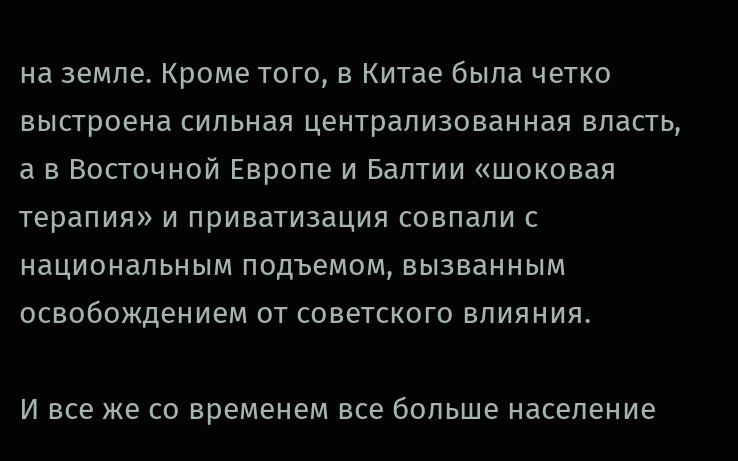на земле. Кроме того, в Китае была четко выстроена сильная централизованная власть, а в Восточной Европе и Балтии «шоковая терапия» и приватизация совпали с национальным подъемом, вызванным освобождением от советского влияния.

И все же со временем все больше население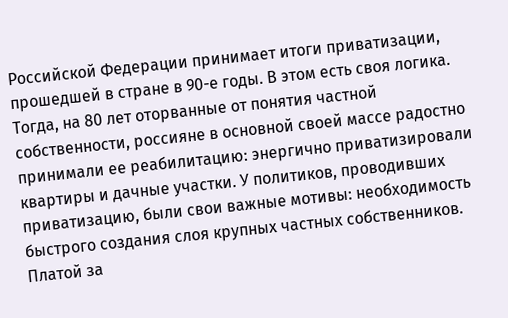Российской Федерации принимает итоги приватизации, прошедшей в стране в 90-е годы. В этом есть своя логика. Тогда, на 80 лет оторванные от понятия частной собственности, россияне в основной своей массе радостно принимали ее реабилитацию: энергично приватизировали квартиры и дачные участки. У политиков, проводивших приватизацию, были свои важные мотивы: необходимость быстрого создания слоя крупных частных собственников. Платой за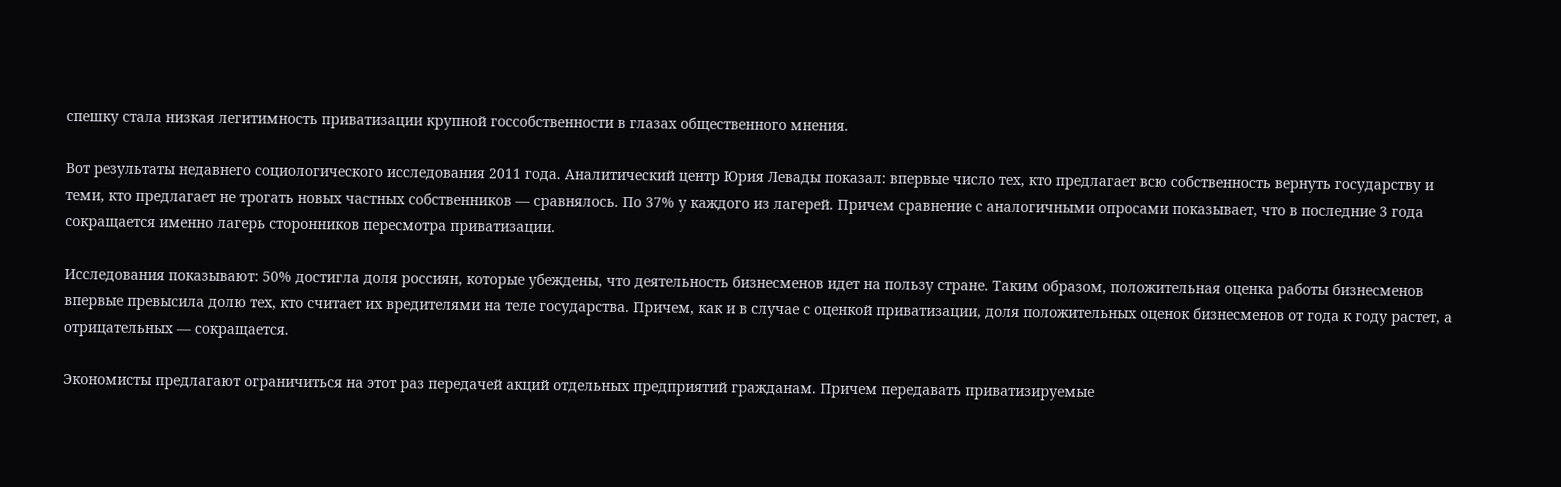спешку стала низкая легитимность приватизации крупной госсобственности в глазах общественного мнения.

Вот результаты недавнего социологического исследования 2011 года. Аналитический центр Юрия Левады показал: впервые число тех, кто предлагает всю собственность вернуть государству и теми, кто предлагает не трогать новых частных собственников — сравнялось. По 37% у каждого из лагерей. Причем сравнение с аналогичными опросами показывает, что в последние 3 года сокращается именно лагерь сторонников пересмотра приватизации.

Исследования показывают: 50% достигла доля россиян, которые убеждены, что деятельность бизнесменов идет на пользу стране. Таким образом, положительная оценка работы бизнесменов впервые превысила долю тех, кто считает их вредителями на теле государства. Причем, как и в случае с оценкой приватизации, доля положительных оценок бизнесменов от года к году растет, а отрицательных — сокращается.

Экономисты предлагают ограничиться на этот раз передачей акций отдельных предприятий гражданам. Причем передавать приватизируемые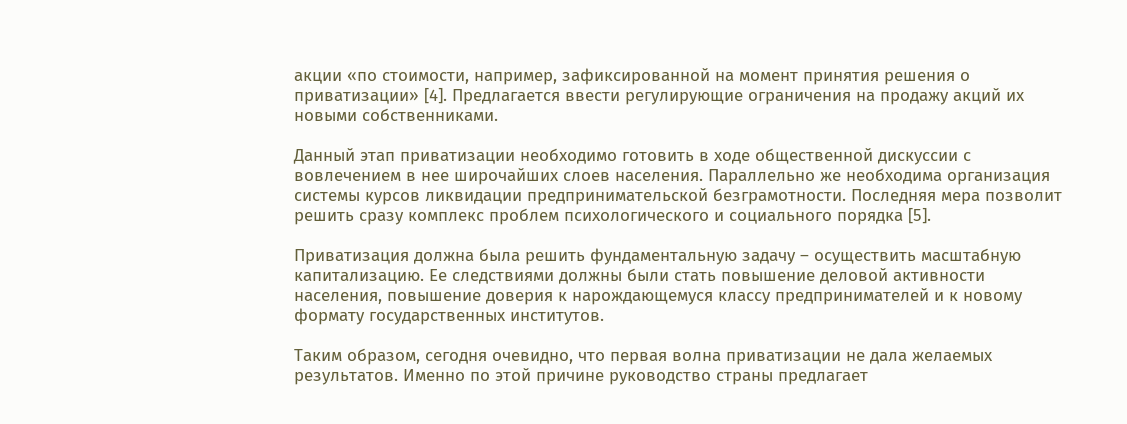акции «по стоимости, например, зафиксированной на момент принятия решения о приватизации» [4]. Предлагается ввести регулирующие ограничения на продажу акций их новыми собственниками.

Данный этап приватизации необходимо готовить в ходе общественной дискуссии с вовлечением в нее широчайших слоев населения. Параллельно же необходима организация системы курсов ликвидации предпринимательской безграмотности. Последняя мера позволит решить сразу комплекс проблем психологического и социального порядка [5].

Приватизация должна была решить фундаментальную задачу – осуществить масштабную капитализацию. Ее следствиями должны были стать повышение деловой активности населения, повышение доверия к нарождающемуся классу предпринимателей и к новому формату государственных институтов.

Таким образом, сегодня очевидно, что первая волна приватизации не дала желаемых результатов. Именно по этой причине руководство страны предлагает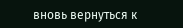вновь вернуться к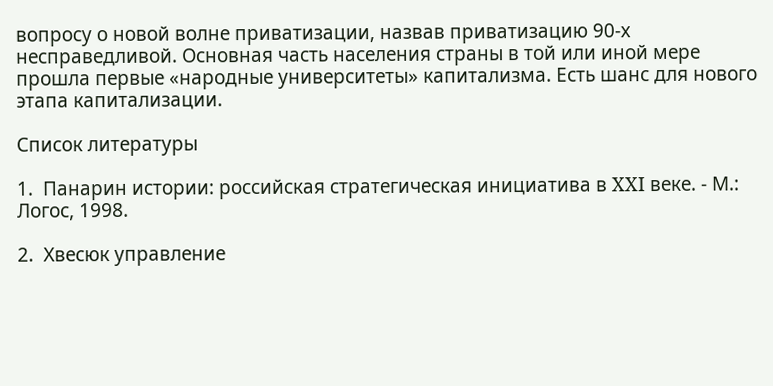вопросу о новой волне приватизации, назвав приватизацию 90-х несправедливой. Основная часть населения страны в той или иной мере прошла первые «народные университеты» капитализма. Есть шанс для нового этапа капитализации.

Список литературы

1.  Панарин истории: российская стратегическая инициатива в XXI веке. - М.: Логос, 1998.

2.  Хвесюк управление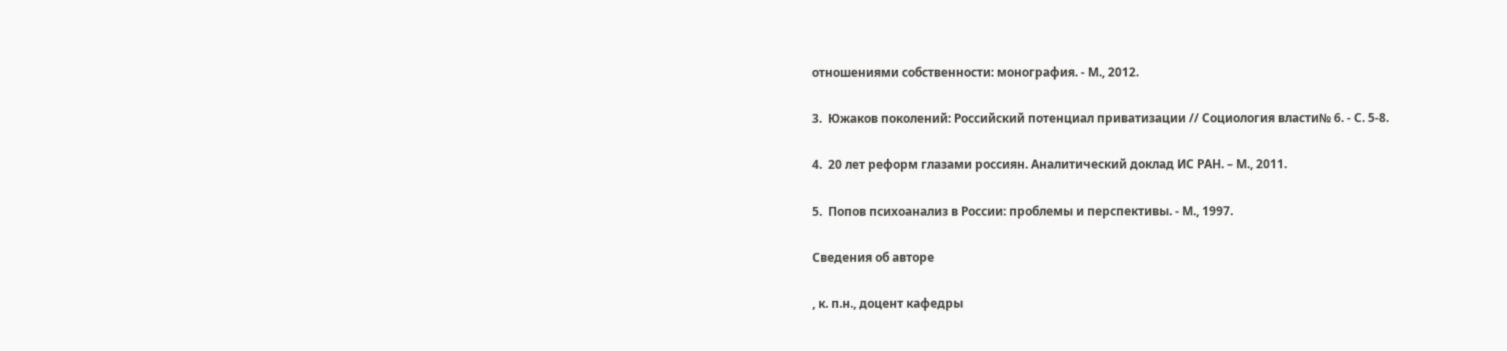отношениями собственности: монография. - М., 2012.

3.  Южаков поколений: Российский потенциал приватизации // Социология власти№ 6. - С. 5-8.

4.  20 лет реформ глазами россиян. Аналитический доклад ИС РАН. – М., 2011.

5.  Попов психоанализ в России: проблемы и перспективы. - М., 1997.

Сведения об авторе

, к. п.н., доцент кафедры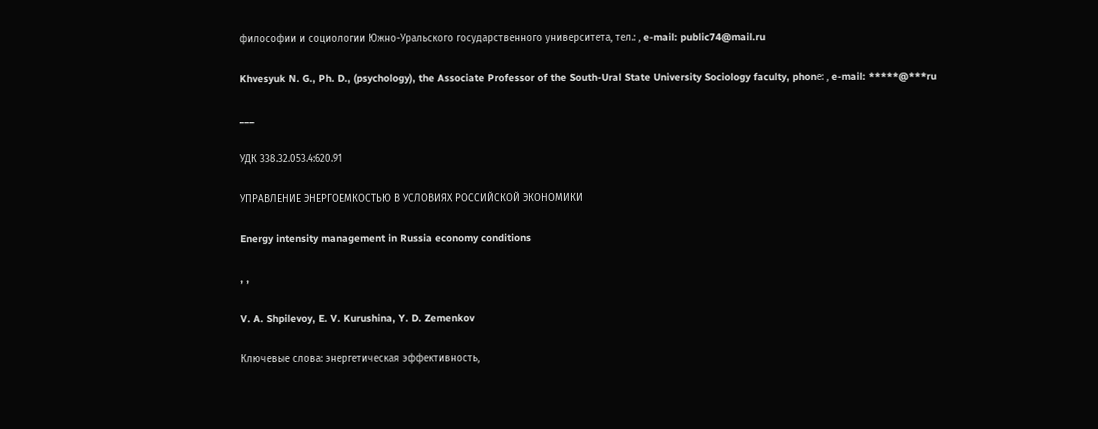философии и социологии Южно-Уральского государственного университета, тел.: , e-mail: public74@mail.ru

Khvesyuk N. G., Ph. D., (psychology), the Associate Professor of the South-Ural State University Sociology faculty, phonе: , e-mail: *****@***ru

___

УДК 338.32.053.4:620.91

УПРАВЛЕНИЕ ЭНЕРГОЕМКОСТЬЮ В УСЛОВИЯХ РОССИЙСКОЙ ЭКОНОМИКИ

Energy intensity management in Russia economy conditions

, ,

V. A. Shpilevoy, E. V. Kurushina, Y. D. Zemenkov

Ключевые слова: энергетическая эффективность,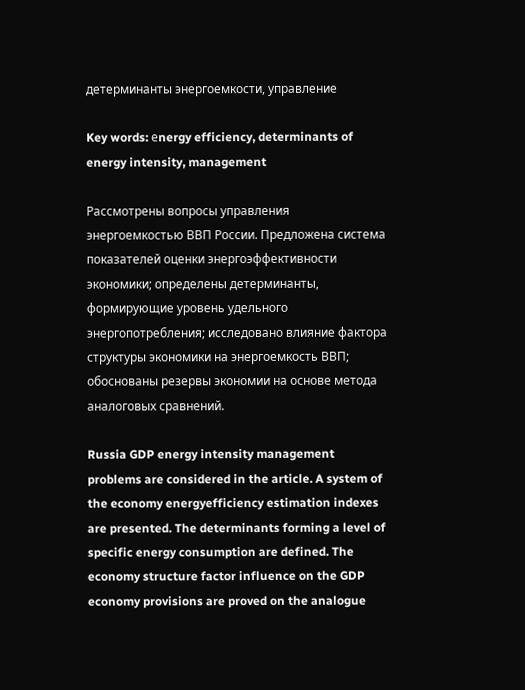детерминанты энергоемкости, управление

Key words: еnergy efficiency, determinants of energy intensity, management

Рассмотрены вопросы управления энергоемкостью ВВП России. Предложена система показателей оценки энергоэффективности экономики; определены детерминанты, формирующие уровень удельного энергопотребления; исследовано влияние фактора структуры экономики на энергоемкость ВВП; обоснованы резервы экономии на основе метода аналоговых сравнений.

Russia GDP energy intensity management problems are considered in the article. A system of the economy energyefficiency estimation indexes are presented. The determinants forming a level of specific energy consumption are defined. The economy structure factor influence on the GDP economy provisions are proved on the analogue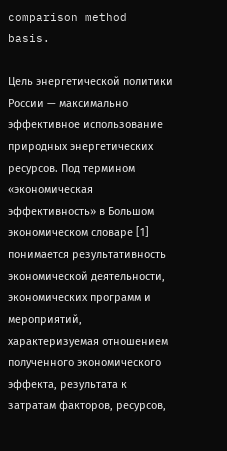comparison method basis.

Цель энергетической политики России — максимально эффективное использование природных энергетических ресурсов. Под термином «экономическая эффективность» в Большом экономическом словаре [1] понимается результативность экономической деятельности, экономических программ и мероприятий, характеризуемая отношением полученного экономического эффекта, результата к затратам факторов, ресурсов,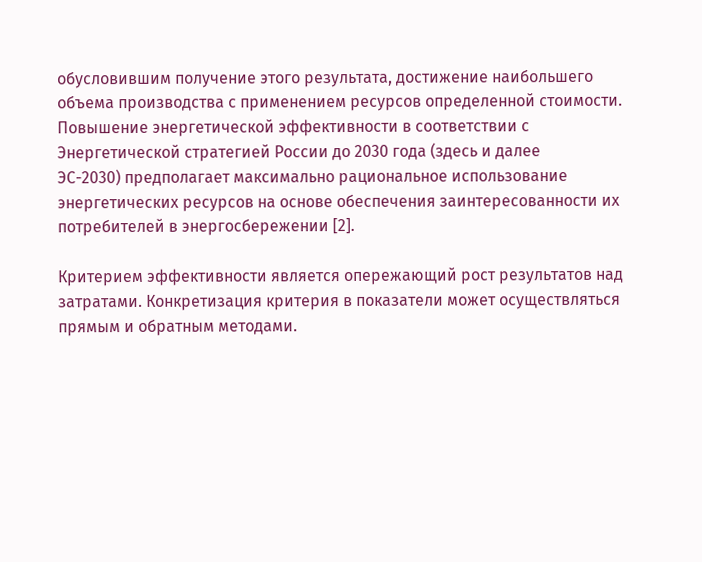обусловившим получение этого результата, достижение наибольшего объема производства с применением ресурсов определенной стоимости. Повышение энергетической эффективности в соответствии с Энергетической стратегией России до 2030 года (здесь и далее
ЭС-2030) предполагает максимально рациональное использование энергетических ресурсов на основе обеспечения заинтересованности их потребителей в энергосбережении [2].

Критерием эффективности является опережающий рост результатов над затратами. Конкретизация критерия в показатели может осуществляться прямым и обратным методами.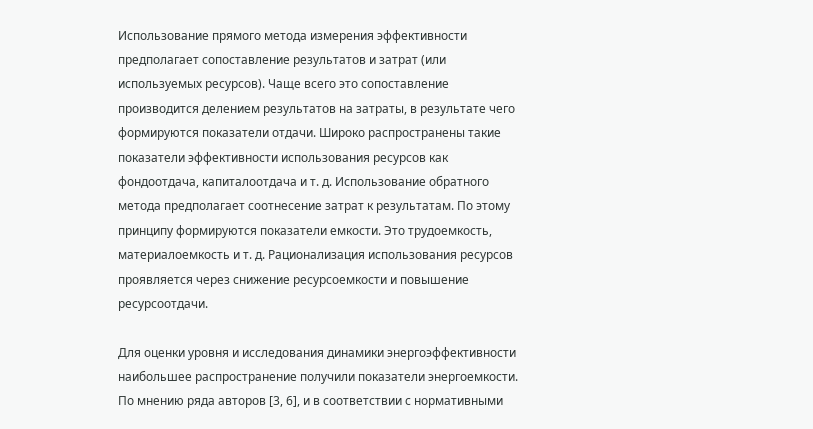Использование прямого метода измерения эффективности предполагает сопоставление результатов и затрат (или используемых ресурсов). Чаще всего это сопоставление производится делением результатов на затраты, в результате чего формируются показатели отдачи. Широко распространены такие показатели эффективности использования ресурсов как фондоотдача, капиталоотдача и т. д. Использование обратного метода предполагает соотнесение затрат к результатам. По этому принципу формируются показатели емкости. Это трудоемкость, материалоемкость и т. д. Рационализация использования ресурсов проявляется через снижение ресурсоемкости и повышение ресурсоотдачи.

Для оценки уровня и исследования динамики энергоэффективности наибольшее распространение получили показатели энергоемкости. По мнению ряда авторов [3, 6], и в соответствии с нормативными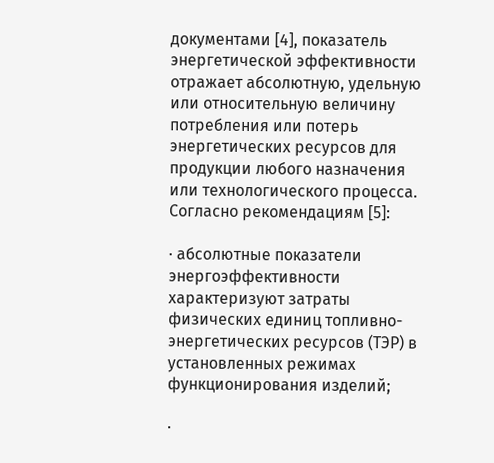документами [4], показатель энергетической эффективности отражает абсолютную, удельную или относительную величину потребления или потерь энергетических ресурсов для продукции любого назначения или технологического процесса. Согласно рекомендациям [5]:

· абсолютные показатели энергоэффективности характеризуют затраты физических единиц топливно-энергетических ресурсов (ТЭР) в установленных режимах функционирования изделий;

·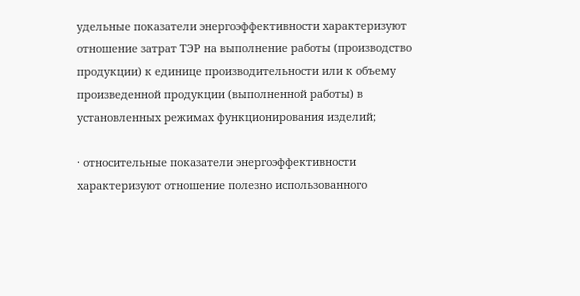удельные показатели энергоэффективности характеризуют отношение затрат ТЭР на выполнение работы (производство продукции) к единице производительности или к объему произведенной продукции (выполненной работы) в установленных режимах функционирования изделий;

· относительные показатели энергоэффективности характеризуют отношение полезно использованного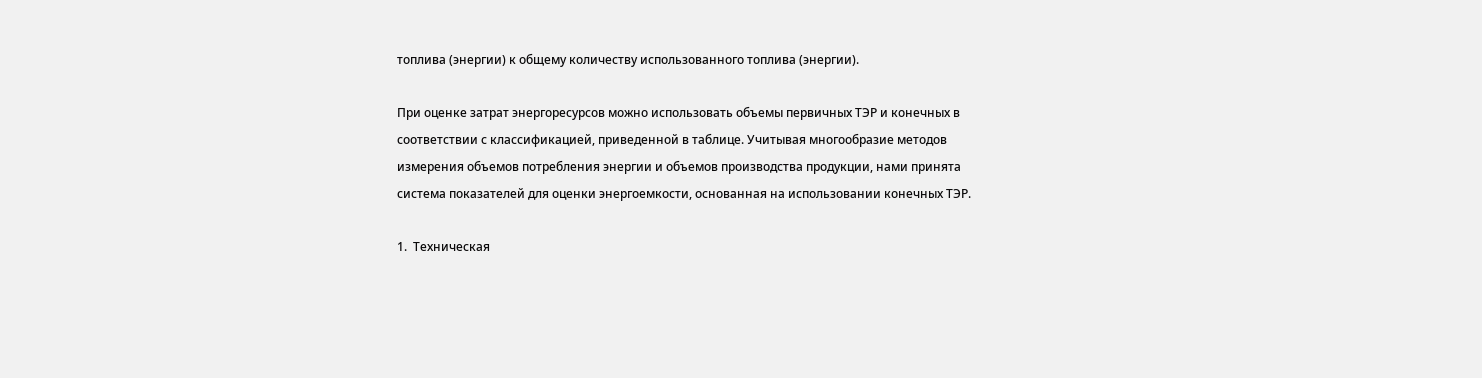топлива (энергии) к общему количеству использованного топлива (энергии).

При оценке затрат энергоресурсов можно использовать объемы первичных ТЭР и конечных в соответствии с классификацией, приведенной в таблице. Учитывая многообразие методов измерения объемов потребления энергии и объемов производства продукции, нами принята система показателей для оценки энергоемкости, основанная на использовании конечных ТЭР.

1.  Техническая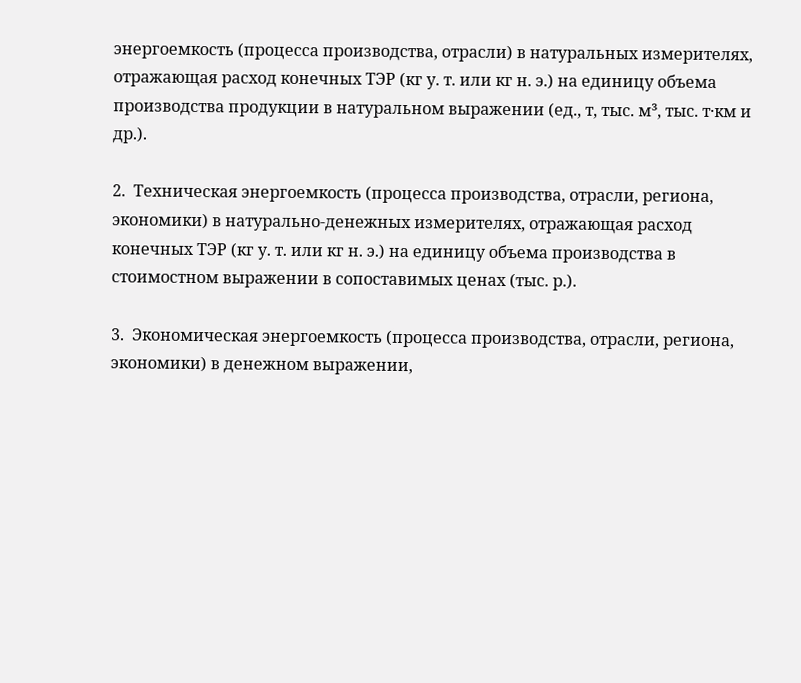энергоемкость (процесса производства, отрасли) в натуральных измерителях, отражающая расход конечных ТЭР (кг у. т. или кг н. э.) на единицу объема производства продукции в натуральном выражении (ед., т, тыс. м³, тыс. т·км и др.).

2.  Техническая энергоемкость (процесса производства, отрасли, региона, экономики) в натурально-денежных измерителях, отражающая расход конечных ТЭР (кг у. т. или кг н. э.) на единицу объема производства в стоимостном выражении в сопоставимых ценах (тыс. р.).

3.  Экономическая энергоемкость (процесса производства, отрасли, региона, экономики) в денежном выражении,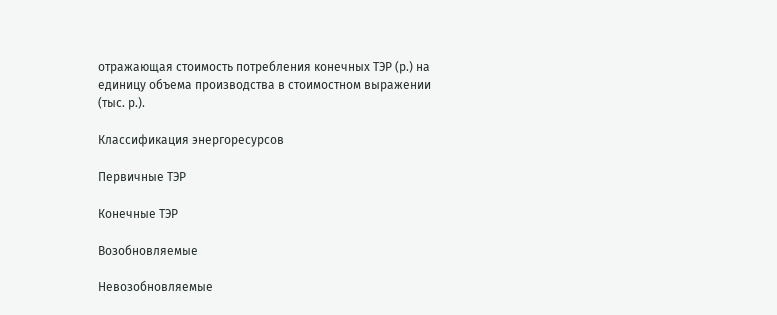отражающая стоимость потребления конечных ТЭР (р.) на единицу объема производства в стоимостном выражении (тыс. р.).

Классификация энергоресурсов

Первичные ТЭР

Конечные ТЭР

Возобновляемые

Невозобновляемые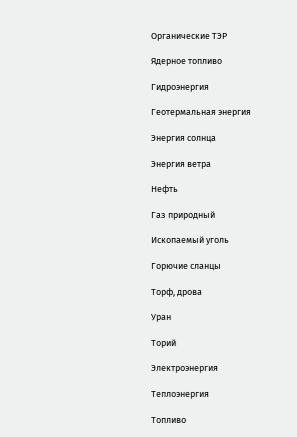Органические ТЭР

Ядерное топливо

Гидроэнергия

Геотермальная энергия

Энергия солнца

Энергия ветра

Нефть

Газ природный

Ископаемый уголь

Горючие сланцы

Торф, дрова

Уран

Торий

Электроэнергия

Теплоэнергия

Топливо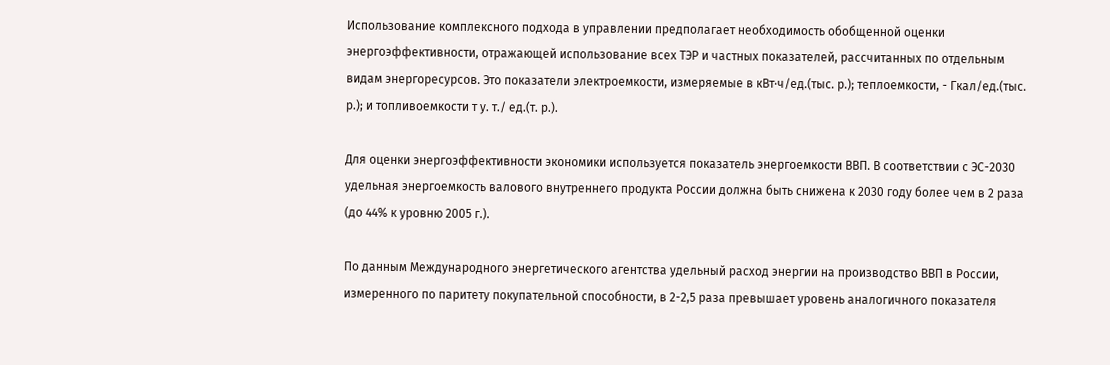Использование комплексного подхода в управлении предполагает необходимость обобщенной оценки энергоэффективности, отражающей использование всех ТЭР и частных показателей, рассчитанных по отдельным видам энергоресурсов. Это показатели электроемкости, измеряемые в кВт·ч/ед.(тыс. р.); теплоемкости, - Гкал/ед.(тыс. р.); и топливоемкости т у. т./ ед.(т. р.).

Для оценки энергоэффективности экономики используется показатель энергоемкости ВВП. В соответствии с ЭС-2030 удельная энергоемкость валового внутреннего продукта России должна быть снижена к 2030 году более чем в 2 раза (до 44% к уровню 2005 г.).

По данным Международного энергетического агентства удельный расход энергии на производство ВВП в России, измеренного по паритету покупательной способности, в 2-2,5 раза превышает уровень аналогичного показателя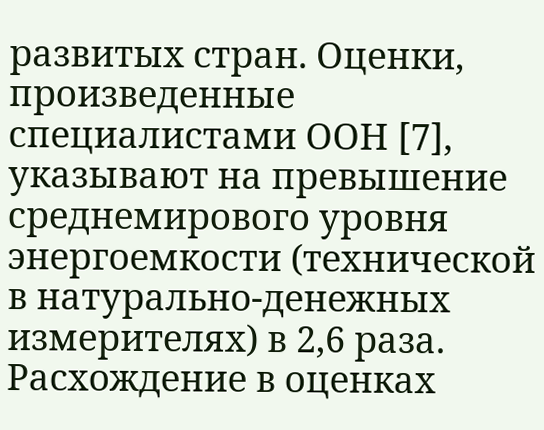развитых стран. Оценки, произведенные специалистами ООН [7], указывают на превышение среднемирового уровня энергоемкости (технической в натурально-денежных измерителях) в 2,6 раза. Расхождение в оценках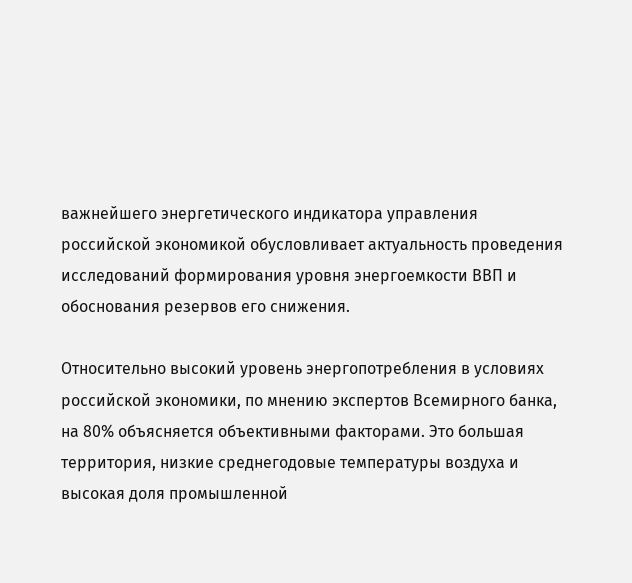важнейшего энергетического индикатора управления российской экономикой обусловливает актуальность проведения исследований формирования уровня энергоемкости ВВП и обоснования резервов его снижения.

Относительно высокий уровень энергопотребления в условиях российской экономики, по мнению экспертов Всемирного банка, на 80% объясняется объективными факторами. Это большая территория, низкие среднегодовые температуры воздуха и высокая доля промышленной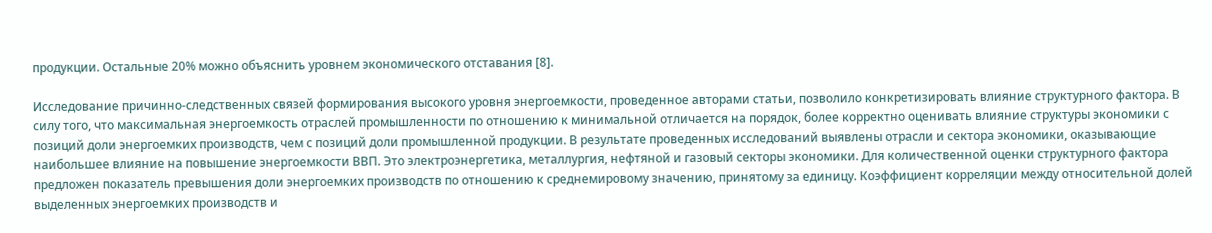продукции. Остальные 20% можно объяснить уровнем экономического отставания [8].

Исследование причинно-следственных связей формирования высокого уровня энергоемкости, проведенное авторами статьи, позволило конкретизировать влияние структурного фактора. В силу того, что максимальная энергоемкость отраслей промышленности по отношению к минимальной отличается на порядок, более корректно оценивать влияние структуры экономики с позиций доли энергоемких производств, чем с позиций доли промышленной продукции. В результате проведенных исследований выявлены отрасли и сектора экономики, оказывающие наибольшее влияние на повышение энергоемкости ВВП. Это электроэнергетика, металлургия, нефтяной и газовый секторы экономики. Для количественной оценки структурного фактора предложен показатель превышения доли энергоемких производств по отношению к среднемировому значению, принятому за единицу. Коэффициент корреляции между относительной долей выделенных энергоемких производств и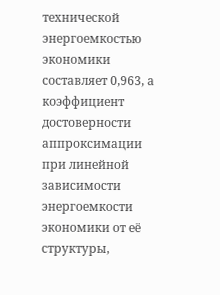технической энергоемкостью экономики составляет 0,963, а коэффициент достоверности аппроксимации при линейной зависимости энергоемкости экономики от её структуры,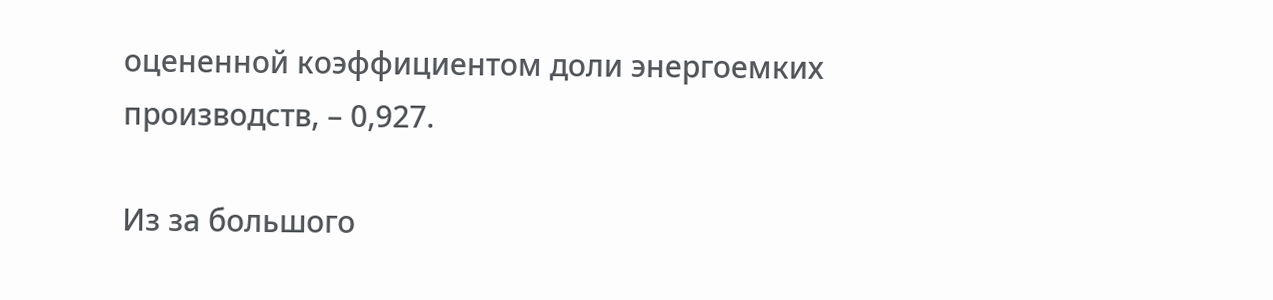оцененной коэффициентом доли энергоемких производств, – 0,927.

Из за большого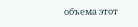объема этот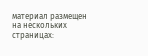материал размещен на нескольких страницах: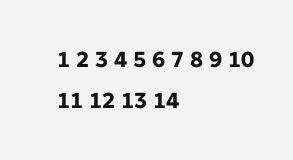1 2 3 4 5 6 7 8 9 10 11 12 13 14